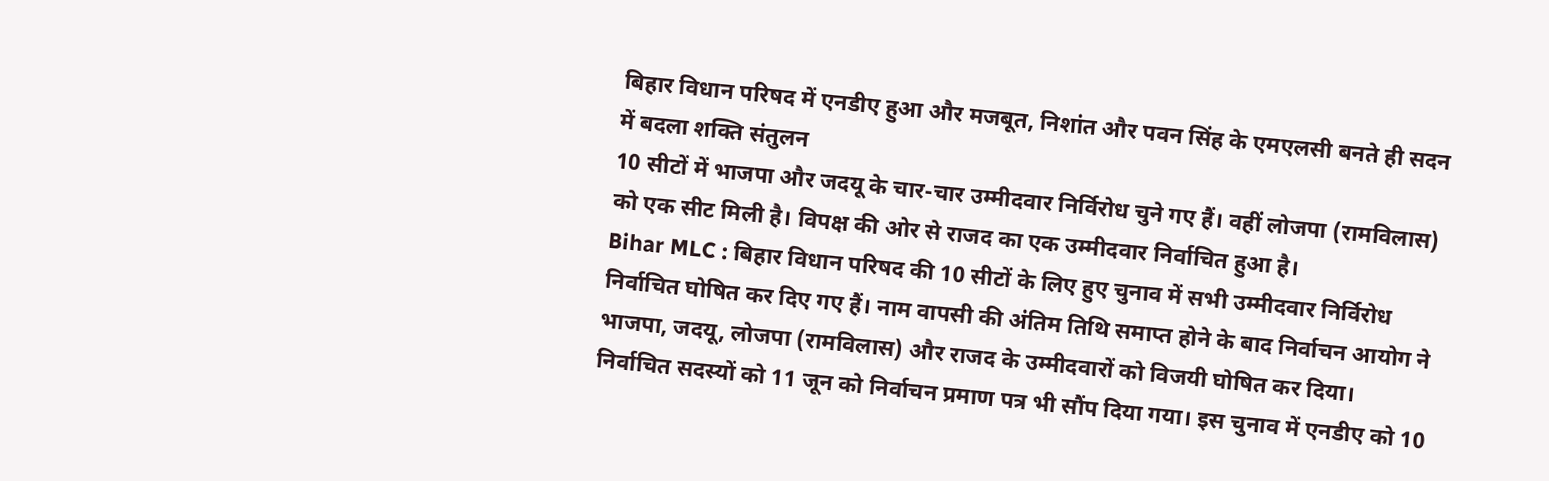बिहार विधान परिषद में एनडीए हुआ और मजबूत, निशांत और पवन सिंह के एमएलसी बनते ही सदन में बदला शक्ति संतुलन
10 सीटों में भाजपा और जदयू के चार-चार उम्मीदवार निर्विरोध चुने गए हैं। वहीं लोजपा (रामविलास) को एक सीट मिली है। विपक्ष की ओर से राजद का एक उम्मीदवार निर्वाचित हुआ है।
Bihar MLC : बिहार विधान परिषद की 10 सीटों के लिए हुए चुनाव में सभी उम्मीदवार निर्विरोध निर्वाचित घोषित कर दिए गए हैं। नाम वापसी की अंतिम तिथि समाप्त होने के बाद निर्वाचन आयोग ने भाजपा, जदयू, लोजपा (रामविलास) और राजद के उम्मीदवारों को विजयी घोषित कर दिया। निर्वाचित सदस्यों को 11 जून को निर्वाचन प्रमाण पत्र भी सौंप दिया गया। इस चुनाव में एनडीए को 10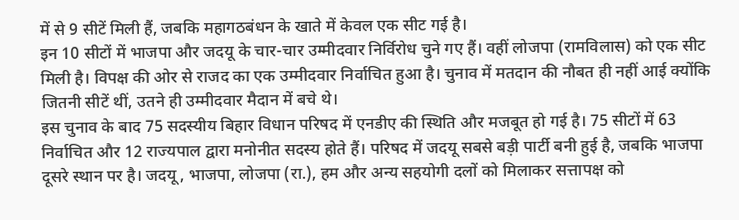में से 9 सीटें मिली हैं, जबकि महागठबंधन के खाते में केवल एक सीट गई है।
इन 10 सीटों में भाजपा और जदयू के चार-चार उम्मीदवार निर्विरोध चुने गए हैं। वहीं लोजपा (रामविलास) को एक सीट मिली है। विपक्ष की ओर से राजद का एक उम्मीदवार निर्वाचित हुआ है। चुनाव में मतदान की नौबत ही नहीं आई क्योंकि जितनी सीटें थीं, उतने ही उम्मीदवार मैदान में बचे थे।
इस चुनाव के बाद 75 सदस्यीय बिहार विधान परिषद में एनडीए की स्थिति और मजबूत हो गई है। 75 सीटों में 63 निर्वाचित और 12 राज्यपाल द्वारा मनोनीत सदस्य होते हैं। परिषद में जदयू सबसे बड़ी पार्टी बनी हुई है, जबकि भाजपा दूसरे स्थान पर है। जदयू, भाजपा, लोजपा (रा.), हम और अन्य सहयोगी दलों को मिलाकर सत्तापक्ष को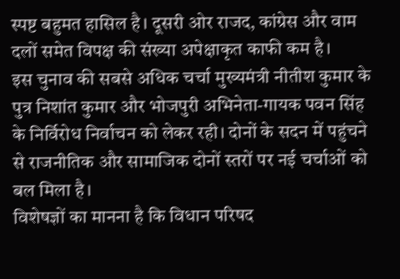स्पष्ट बहुमत हासिल है। दूसरी ओर राजद, कांग्रेस और वाम दलों समेत विपक्ष की संख्या अपेक्षाकृत काफी कम है।
इस चुनाव की सबसे अधिक चर्चा मुख्यमंत्री नीतीश कुमार के पुत्र निशांत कुमार और भोजपुरी अभिनेता-गायक पवन सिंह के निर्विरोध निर्वाचन को लेकर रही। दोनों के सदन में पहुंचने से राजनीतिक और सामाजिक दोनों स्तरों पर नई चर्चाओं को बल मिला है।
विशेषज्ञों का मानना है कि विधान परिषद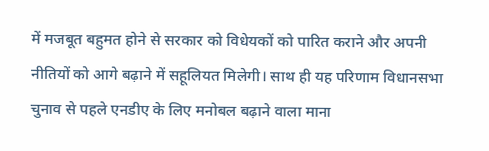में मजबूत बहुमत होने से सरकार को विधेयकों को पारित कराने और अपनी नीतियों को आगे बढ़ाने में सहूलियत मिलेगी। साथ ही यह परिणाम विधानसभा चुनाव से पहले एनडीए के लिए मनोबल बढ़ाने वाला माना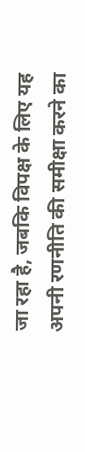जा रहा है, जबकि विपक्ष के लिए यह अपनी रणनीति की समीक्षा करने का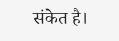संकेत है।